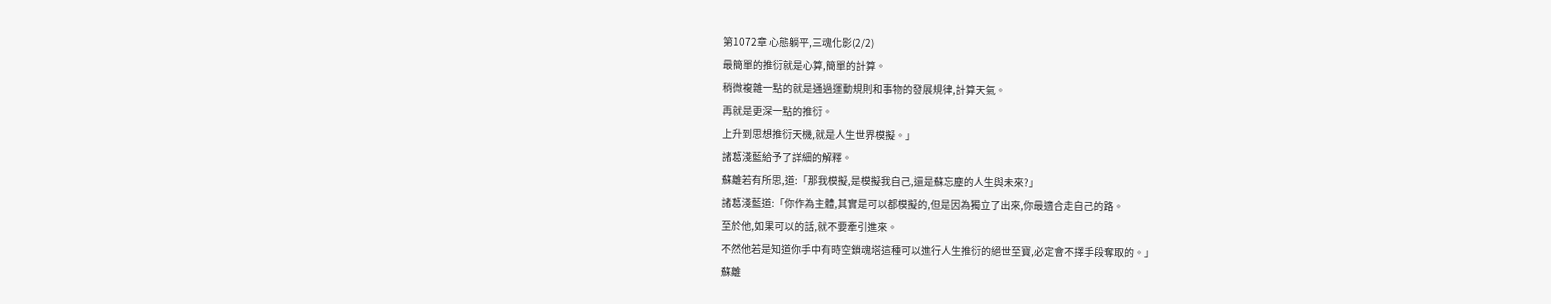第1072章 心態躺平,三魂化影(2/2)
最簡單的推衍就是心算,簡單的計算。
稍微複雜一點的就是通過運動規則和事物的發展規律,計算天氣。
再就是更深一點的推衍。
上升到思想推衍天機,就是人生世界模擬。」
諸葛淺藍給予了詳細的解釋。
蘇離若有所思,道:「那我模擬,是模擬我自己,還是蘇忘塵的人生與未來?」
諸葛淺藍道:「你作為主體,其實是可以都模擬的,但是因為獨立了出來,你最適合走自己的路。
至於他,如果可以的話,就不要牽引進來。
不然他若是知道你手中有時空鎖魂塔這種可以進行人生推衍的絕世至寶,必定會不擇手段奪取的。」
蘇離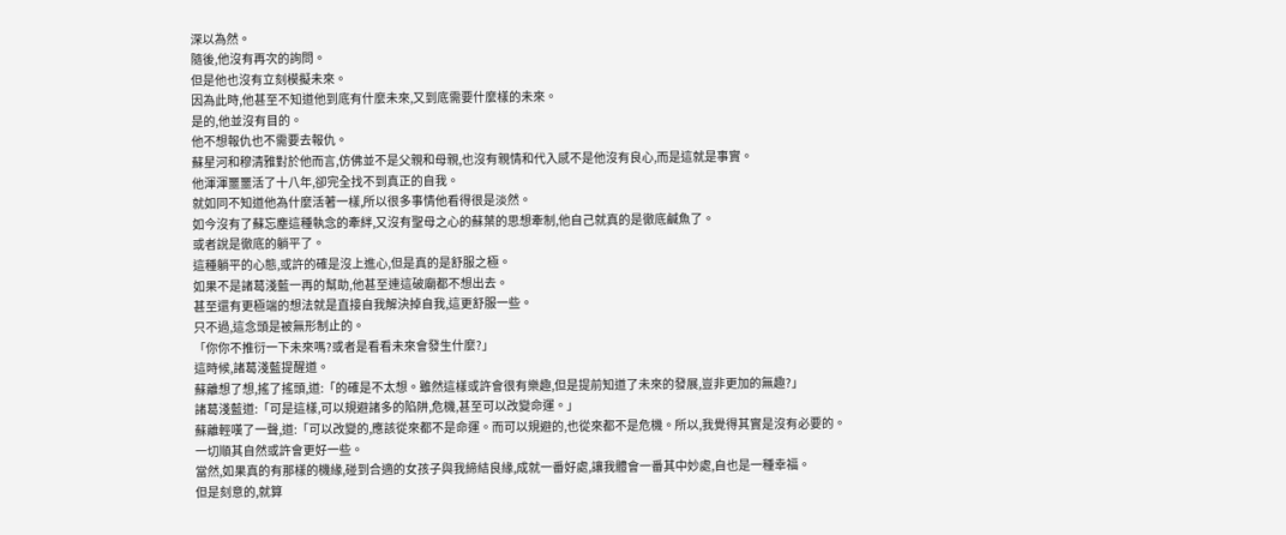深以為然。
隨後,他沒有再次的詢問。
但是他也沒有立刻模擬未來。
因為此時,他甚至不知道他到底有什麼未來,又到底需要什麼樣的未來。
是的,他並沒有目的。
他不想報仇也不需要去報仇。
蘇星河和穆清雅對於他而言,仿佛並不是父親和母親,也沒有親情和代入感不是他沒有良心,而是這就是事實。
他渾渾噩噩活了十八年,卻完全找不到真正的自我。
就如同不知道他為什麼活著一樣,所以很多事情他看得很是淡然。
如今沒有了蘇忘塵這種執念的牽絆,又沒有聖母之心的蘇葉的思想牽制,他自己就真的是徹底鹹魚了。
或者說是徹底的躺平了。
這種躺平的心態,或許的確是沒上進心,但是真的是舒服之極。
如果不是諸葛淺藍一再的幫助,他甚至連這破廟都不想出去。
甚至還有更極端的想法就是直接自我解決掉自我,這更舒服一些。
只不過,這念頭是被無形制止的。
「你你不推衍一下未來嗎?或者是看看未來會發生什麼?」
這時候,諸葛淺藍提醒道。
蘇離想了想,搖了搖頭,道:「的確是不太想。雖然這樣或許會很有樂趣,但是提前知道了未來的發展,豈非更加的無趣?」
諸葛淺藍道:「可是這樣,可以規避諸多的陷阱,危機,甚至可以改變命運。」
蘇離輕嘆了一聲,道:「可以改變的,應該從來都不是命運。而可以規避的,也從來都不是危機。所以,我覺得其實是沒有必要的。
一切順其自然或許會更好一些。
當然,如果真的有那樣的機緣,碰到合適的女孩子與我締結良緣,成就一番好處,讓我體會一番其中妙處,自也是一種幸福。
但是刻意的,就算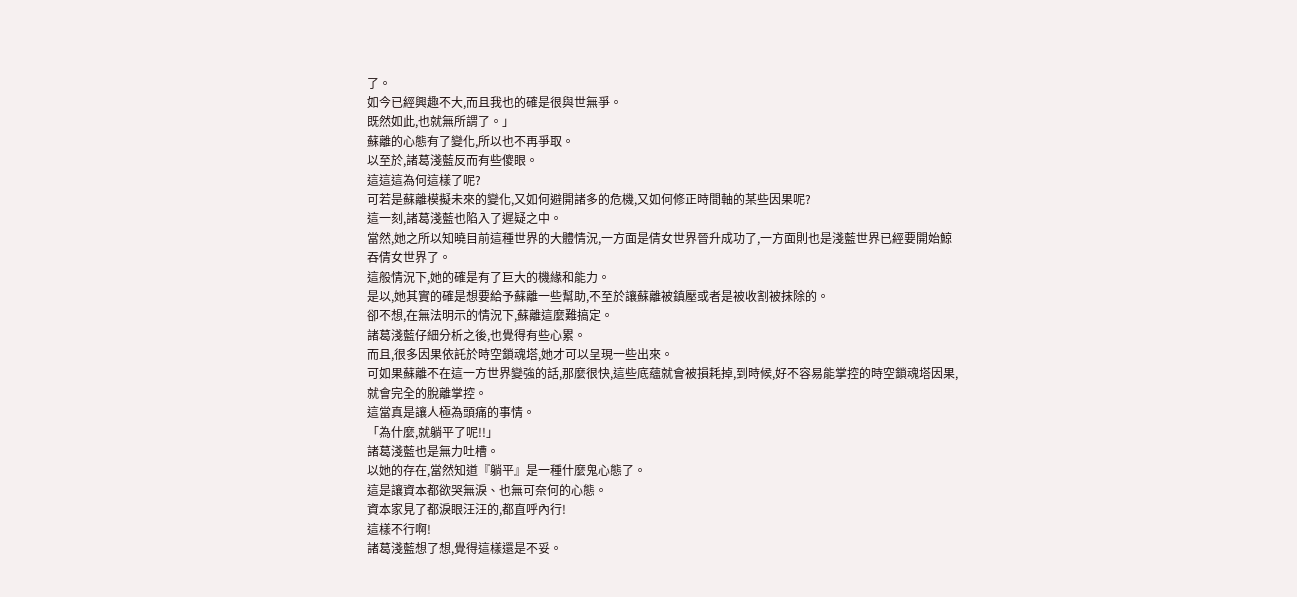了。
如今已經興趣不大,而且我也的確是很與世無爭。
既然如此,也就無所謂了。」
蘇離的心態有了變化,所以也不再爭取。
以至於,諸葛淺藍反而有些傻眼。
這這這為何這樣了呢?
可若是蘇離模擬未來的變化,又如何避開諸多的危機,又如何修正時間軸的某些因果呢?
這一刻,諸葛淺藍也陷入了遲疑之中。
當然,她之所以知曉目前這種世界的大體情況,一方面是倩女世界晉升成功了,一方面則也是淺藍世界已經要開始鯨吞倩女世界了。
這般情況下,她的確是有了巨大的機緣和能力。
是以,她其實的確是想要給予蘇離一些幫助,不至於讓蘇離被鎮壓或者是被收割被抹除的。
卻不想,在無法明示的情況下,蘇離這麼難搞定。
諸葛淺藍仔細分析之後,也覺得有些心累。
而且,很多因果依託於時空鎖魂塔,她才可以呈現一些出來。
可如果蘇離不在這一方世界變強的話,那麼很快,這些底蘊就會被損耗掉,到時候,好不容易能掌控的時空鎖魂塔因果,就會完全的脫離掌控。
這當真是讓人極為頭痛的事情。
「為什麼,就躺平了呢!!」
諸葛淺藍也是無力吐槽。
以她的存在,當然知道『躺平』是一種什麼鬼心態了。
這是讓資本都欲哭無淚、也無可奈何的心態。
資本家見了都淚眼汪汪的,都直呼內行!
這樣不行啊!
諸葛淺藍想了想,覺得這樣還是不妥。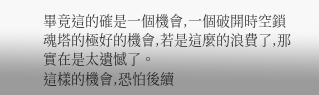畢竟這的確是一個機會,一個破開時空鎖魂塔的極好的機會,若是這麼的浪費了,那實在是太遺憾了。
這樣的機會,恐怕後續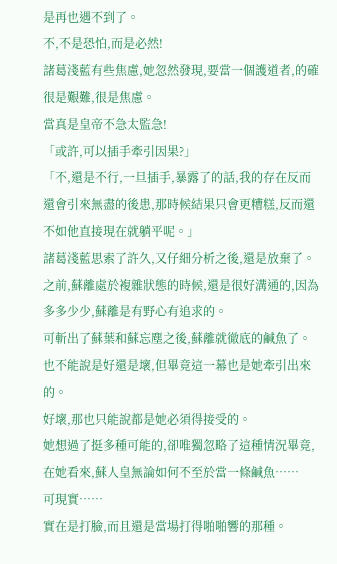是再也遇不到了。
不,不是恐怕,而是必然!
諸葛淺藍有些焦慮,她忽然發現,要當一個護道者,的確很是艱難,很是焦慮。
當真是皇帝不急太監急!
「或許,可以插手牽引因果?」
「不,還是不行,一旦插手,暴露了的話,我的存在反而還會引來無盡的後患,那時候結果只會更糟糕,反而還不如他直接現在就躺平呢。」
諸葛淺藍思索了許久,又仔細分析之後,還是放棄了。
之前,蘇離處於複雜狀態的時候,還是很好溝通的,因為多多少少,蘇離是有野心有追求的。
可斬出了蘇葉和蘇忘塵之後,蘇離就徹底的鹹魚了。
也不能說是好還是壞,但畢竟這一幕也是她牽引出來的。
好壞,那也只能說都是她必須得接受的。
她想過了挺多種可能的,卻唯獨忽略了這種情況畢竟,在她看來,蘇人皇無論如何不至於當一條鹹魚……
可現實……
實在是打臉,而且還是當場打得啪啪響的那種。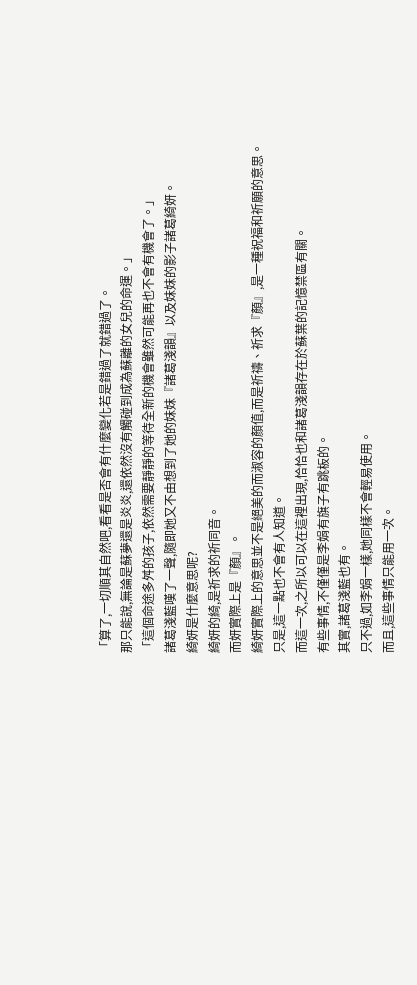「算了,一切順其自然吧,看看是否會有什麼變化若是錯過了就錯過了。
那只能說,無論是蘇夢還是炎炎,還依然沒有觸碰到成為蘇離的女兒的命運。」
「這個命途多舛的孩子,依然需要靜靜的等待全新的機會雖然可能再也不會有機會了。」
諸葛淺藍嘆了一聲,隨即她又不由想到了她的妹妹『諸葛淺韻』以及妹妹的影子諸葛綺妍。
綺妍是什麼意思呢?
綺妍的綺,是祈求的祈同音。
而妍實際上是『顏』。
綺妍實際上的意思並不是絕美的而淑容的顏值,而是祈禱、祈求『顏』,是一種祝福和祈願的意思。
只是,這一點也不會有人知道。
而這一次,之所以可以在這裡出現,恰恰也和諸葛淺韻存在於蘇葉的記憶禁區有關。
有些事情,不僅僅是李娟有旗子有跳板的。
其實,諸葛淺藍也有。
只不過,如李娟一樣,她同樣不會輕易使用。
而且,這些事情只能用一次。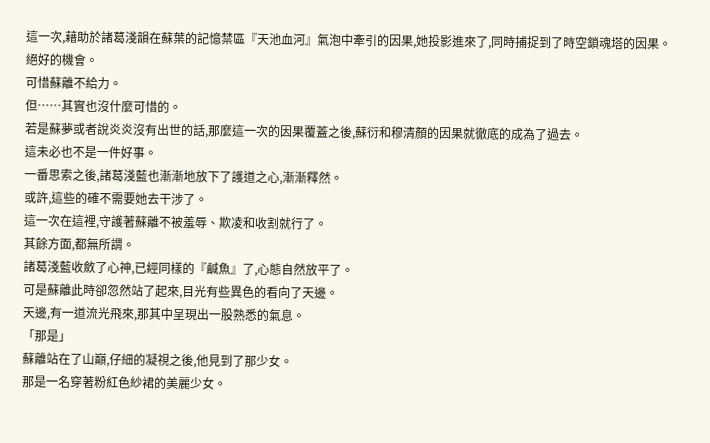這一次,藉助於諸葛淺韻在蘇葉的記憶禁區『天池血河』氣泡中牽引的因果,她投影進來了,同時捕捉到了時空鎖魂塔的因果。
絕好的機會。
可惜蘇離不給力。
但……其實也沒什麼可惜的。
若是蘇夢或者說炎炎沒有出世的話,那麼這一次的因果覆蓋之後,蘇衍和穆清顏的因果就徹底的成為了過去。
這未必也不是一件好事。
一番思索之後,諸葛淺藍也漸漸地放下了護道之心,漸漸釋然。
或許,這些的確不需要她去干涉了。
這一次在這裡,守護著蘇離不被羞辱、欺凌和收割就行了。
其餘方面,都無所謂。
諸葛淺藍收斂了心神,已經同樣的『鹹魚』了,心態自然放平了。
可是蘇離此時卻忽然站了起來,目光有些異色的看向了天邊。
天邊,有一道流光飛來,那其中呈現出一股熟悉的氣息。
「那是」
蘇離站在了山巔,仔細的凝視之後,他見到了那少女。
那是一名穿著粉紅色紗裙的美麗少女。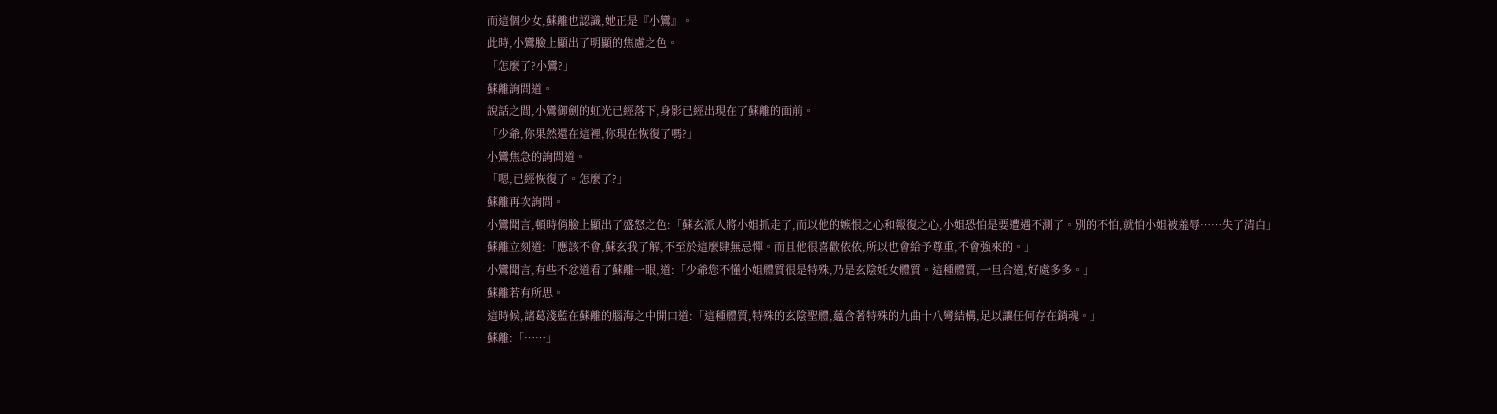而這個少女,蘇離也認識,她正是『小鸞』。
此時,小鸞臉上顯出了明顯的焦慮之色。
「怎麼了?小鸞?」
蘇離詢問道。
說話之間,小鸞御劍的虹光已經落下,身影已經出現在了蘇離的面前。
「少爺,你果然還在這裡,你現在恢復了嗎?」
小鸞焦急的詢問道。
「嗯,已經恢復了。怎麼了?」
蘇離再次詢問。
小鸞聞言,頓時俏臉上顯出了盛怒之色:「蘇玄派人將小姐抓走了,而以他的嫉恨之心和報復之心,小姐恐怕是要遭遇不測了。別的不怕,就怕小姐被羞辱……失了清白」
蘇離立刻道:「應該不會,蘇玄我了解,不至於這麼肆無忌憚。而且他很喜歡依依,所以也會給予尊重,不會強來的。」
小鸞聞言,有些不忿道看了蘇離一眼,道:「少爺您不懂小姐體質很是特殊,乃是玄陰奼女體質。這種體質,一旦合道,好處多多。」
蘇離若有所思。
這時候,諸葛淺藍在蘇離的腦海之中開口道:「這種體質,特殊的玄陰聖體,蘊含著特殊的九曲十八彎結構,足以讓任何存在銷魂。」
蘇離:「……」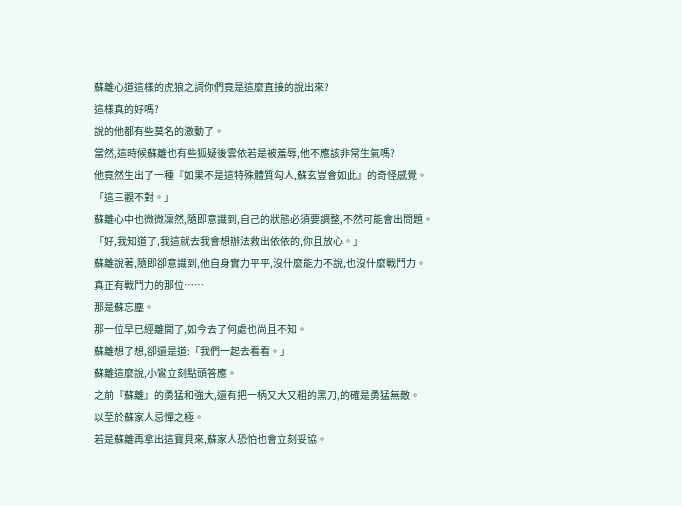蘇離心道這樣的虎狼之詞你們竟是這麼直接的說出來?
這樣真的好嗎?
說的他都有些莫名的激動了。
當然,這時候蘇離也有些狐疑後雲依若是被羞辱,他不應該非常生氣嗎?
他竟然生出了一種『如果不是這特殊體質勾人,蘇玄豈會如此』的奇怪感覺。
「這三觀不對。」
蘇離心中也微微凜然,隨即意識到,自己的狀態必須要調整,不然可能會出問題。
「好,我知道了,我這就去我會想辦法救出依依的,你且放心。」
蘇離說著,隨即卻意識到,他自身實力平平,沒什麼能力不說,也沒什麼戰鬥力。
真正有戰鬥力的那位……
那是蘇忘塵。
那一位早已經離開了,如今去了何處也尚且不知。
蘇離想了想,卻還是道:「我們一起去看看。」
蘇離這麼說,小鸞立刻點頭答應。
之前『蘇離』的勇猛和強大,還有把一柄又大又粗的黑刀,的確是勇猛無敵。
以至於蘇家人忌憚之極。
若是蘇離再拿出這寶貝來,蘇家人恐怕也會立刻妥協。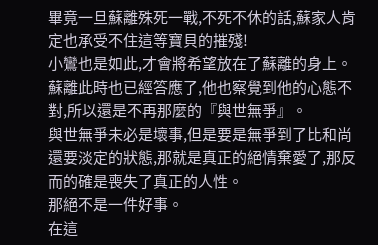畢竟一旦蘇離殊死一戰,不死不休的話,蘇家人肯定也承受不住這等寶貝的摧殘!
小鸞也是如此,才會將希望放在了蘇離的身上。
蘇離此時也已經答應了,他也察覺到他的心態不對,所以還是不再那麼的『與世無爭』。
與世無爭未必是壞事,但是要是無爭到了比和尚還要淡定的狀態,那就是真正的絕情棄愛了,那反而的確是喪失了真正的人性。
那絕不是一件好事。
在這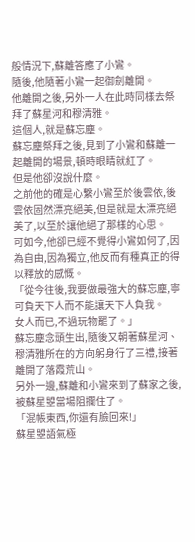般情況下,蘇離答應了小鸞。
隨後,他隨著小鸞一起御劍離開。
他離開之後,另外一人在此時同樣去祭拜了蘇星河和穆清雅。
這個人,就是蘇忘塵。
蘇忘塵祭拜之後,見到了小鸞和蘇離一起離開的場景,頓時眼睛就紅了。
但是他卻沒說什麼。
之前他的確是心繫小鸞至於後雲依,後雲依固然漂亮絕美,但是就是太漂亮絕美了,以至於讓他絕了那樣的心思。
可如今,他卻已經不覺得小鸞如何了,因為自由,因為獨立,他反而有種真正的得以釋放的感慨。
「從今往後,我要做最強大的蘇忘塵,寧可負天下人而不能讓天下人負我。
女人而已,不過玩物罷了。」
蘇忘塵念頭生出,隨後又朝著蘇星河、穆清雅所在的方向躬身行了三禮,接著離開了落霞荒山。
另外一邊,蘇離和小鸞來到了蘇家之後,被蘇星曌當場阻攔住了。
「混帳東西,你還有臉回來!」
蘇星曌語氣極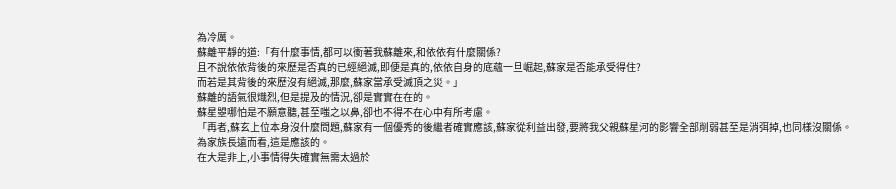為冷厲。
蘇離平靜的道:「有什麼事情,都可以衝著我蘇離來,和依依有什麼關係?
且不說依依背後的來歷是否真的已經絕滅,即便是真的,依依自身的底蘊一旦崛起,蘇家是否能承受得住?
而若是其背後的來歷沒有絕滅,那麼,蘇家當承受滅頂之災。」
蘇離的語氣很熾烈,但是提及的情況,卻是實實在在的。
蘇星曌哪怕是不願意聽,甚至嗤之以鼻,卻也不得不在心中有所考慮。
「再者,蘇玄上位本身沒什麼問題,蘇家有一個優秀的後繼者確實應該,蘇家從利益出發,要將我父親蘇星河的影響全部削弱甚至是消弭掉,也同樣沒關係。
為家族長遠而看,這是應該的。
在大是非上,小事情得失確實無需太過於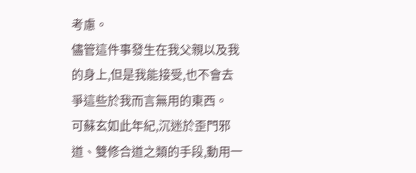考慮。
儘管這件事發生在我父親以及我的身上,但是我能接受,也不會去爭這些於我而言無用的東西。
可蘇玄如此年紀,沉迷於歪門邪道、雙修合道之類的手段,動用一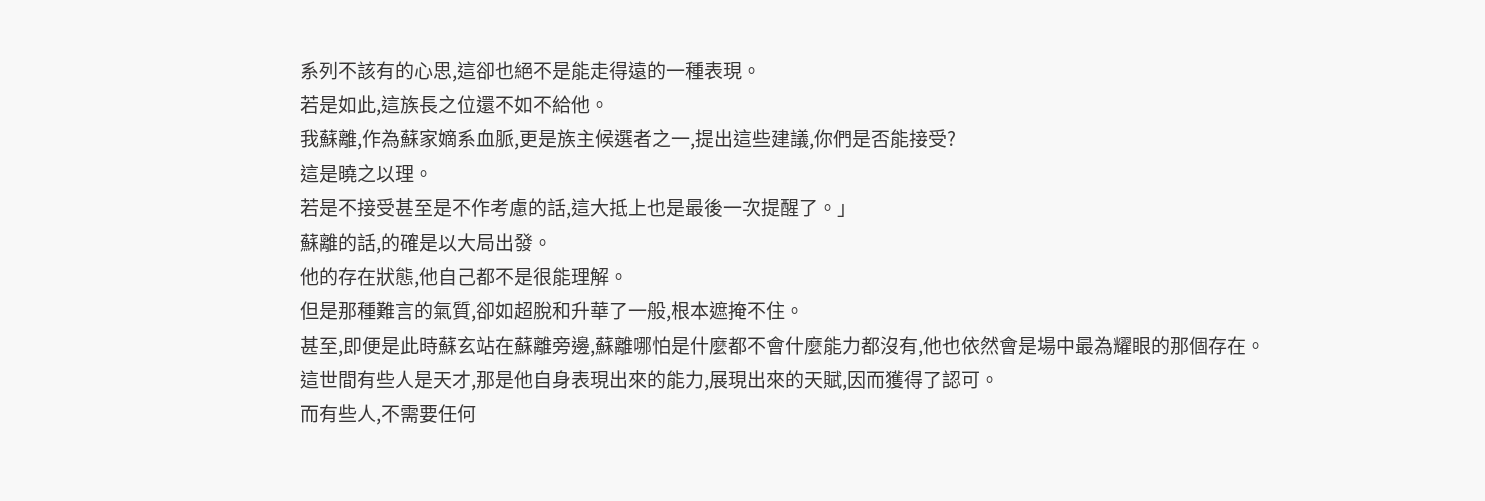系列不該有的心思,這卻也絕不是能走得遠的一種表現。
若是如此,這族長之位還不如不給他。
我蘇離,作為蘇家嫡系血脈,更是族主候選者之一,提出這些建議,你們是否能接受?
這是曉之以理。
若是不接受甚至是不作考慮的話,這大抵上也是最後一次提醒了。」
蘇離的話,的確是以大局出發。
他的存在狀態,他自己都不是很能理解。
但是那種難言的氣質,卻如超脫和升華了一般,根本遮掩不住。
甚至,即便是此時蘇玄站在蘇離旁邊,蘇離哪怕是什麼都不會什麼能力都沒有,他也依然會是場中最為耀眼的那個存在。
這世間有些人是天才,那是他自身表現出來的能力,展現出來的天賦,因而獲得了認可。
而有些人,不需要任何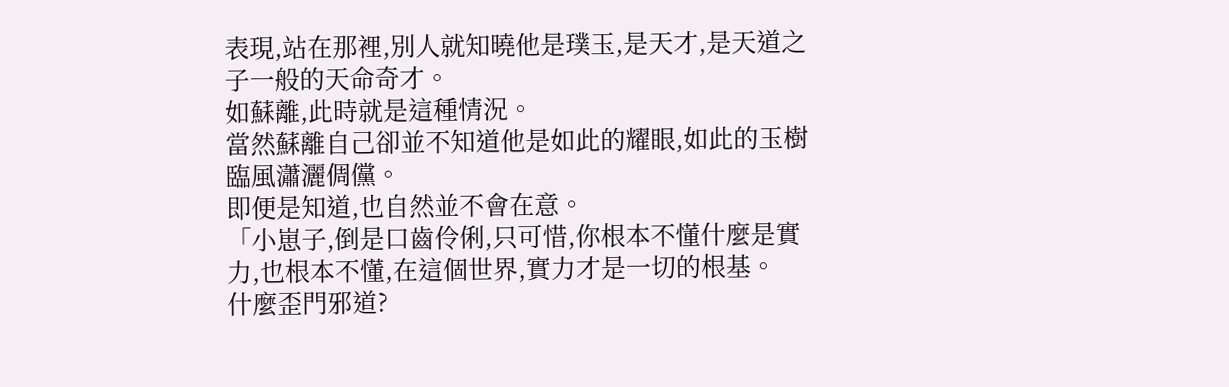表現,站在那裡,別人就知曉他是璞玉,是天才,是天道之子一般的天命奇才。
如蘇離,此時就是這種情況。
當然蘇離自己卻並不知道他是如此的耀眼,如此的玉樹臨風瀟灑倜儻。
即便是知道,也自然並不會在意。
「小崽子,倒是口齒伶俐,只可惜,你根本不懂什麼是實力,也根本不懂,在這個世界,實力才是一切的根基。
什麼歪門邪道?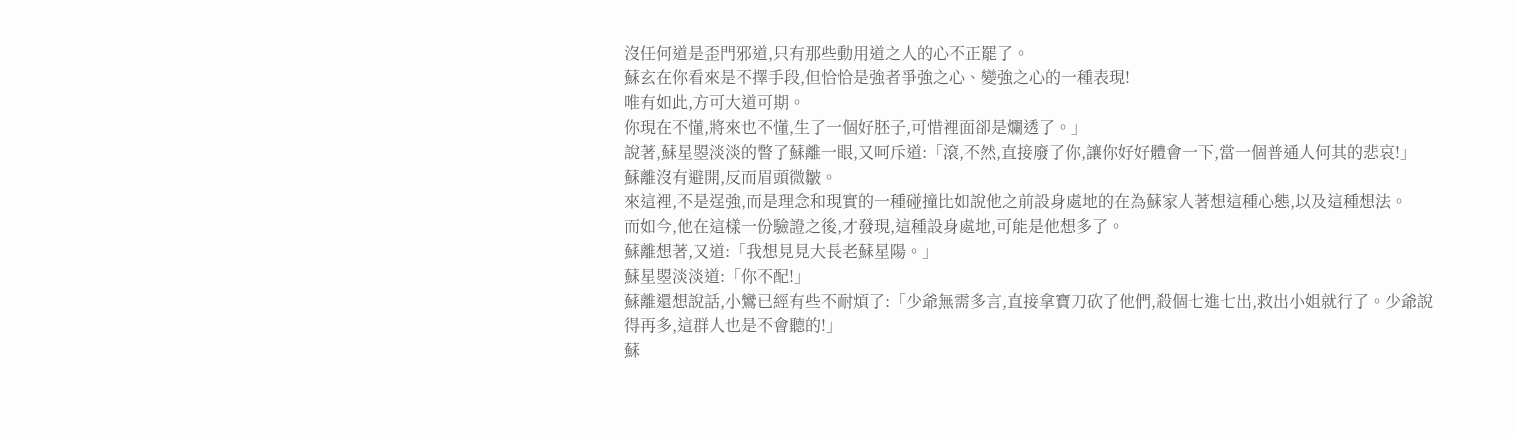沒任何道是歪門邪道,只有那些動用道之人的心不正罷了。
蘇玄在你看來是不擇手段,但恰恰是強者爭強之心、變強之心的一種表現!
唯有如此,方可大道可期。
你現在不懂,將來也不懂,生了一個好胚子,可惜裡面卻是爛透了。」
說著,蘇星曌淡淡的瞥了蘇離一眼,又呵斥道:「滾,不然,直接廢了你,讓你好好體會一下,當一個普通人何其的悲哀!」
蘇離沒有避開,反而眉頭微皺。
來這裡,不是逞強,而是理念和現實的一種碰撞比如說他之前設身處地的在為蘇家人著想這種心態,以及這種想法。
而如今,他在這樣一份驗證之後,才發現,這種設身處地,可能是他想多了。
蘇離想著,又道:「我想見見大長老蘇星陽。」
蘇星曌淡淡道:「你不配!」
蘇離還想說話,小鸞已經有些不耐煩了:「少爺無需多言,直接拿寶刀砍了他們,殺個七進七出,救出小姐就行了。少爺說得再多,這群人也是不會聽的!」
蘇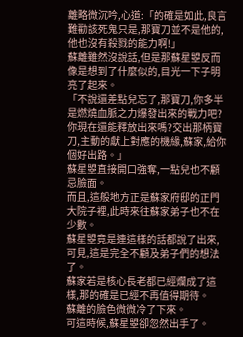離略微沉吟,心道:「的確是如此,良言難勸該死鬼只是,那寶刀並不是他的,他也沒有殺戮的能力啊!」
蘇離雖然沒說話,但是那蘇星曌反而像是想到了什麼似的,目光一下子明亮了起來。
「不說還差點兒忘了,那寶刀,你多半是燃燒血脈之力爆發出來的戰力吧?你現在還能釋放出來嗎?交出那柄寶刀,主動的獻上對應的機緣,蘇家,給你個好出路。」
蘇星曌直接開口強奪,一點兒也不顧忌臉面。
而且,這般地方正是蘇家府邸的正門大院子裡,此時來往蘇家弟子也不在少數。
蘇星曌竟是連這樣的話都說了出來,可見,這是完全不顧及弟子們的想法了。
蘇家若是核心長老都已經爛成了這樣,那的確是已經不再值得期待。
蘇離的臉色微微冷了下來。
可這時候,蘇星曌卻忽然出手了。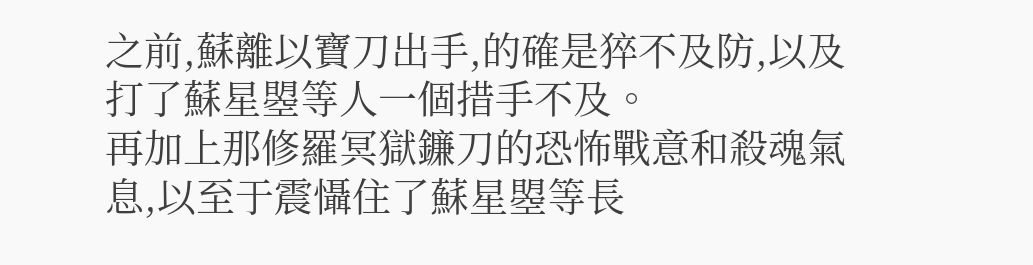之前,蘇離以寶刀出手,的確是猝不及防,以及打了蘇星曌等人一個措手不及。
再加上那修羅冥獄鐮刀的恐怖戰意和殺魂氣息,以至于震懾住了蘇星曌等長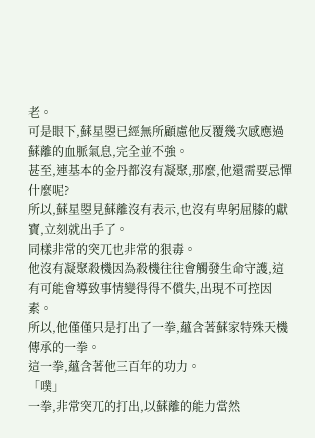老。
可是眼下,蘇星曌已經無所顧慮他反覆幾次感應過蘇離的血脈氣息,完全並不強。
甚至,連基本的金丹都沒有凝聚,那麼,他還需要忌憚什麼呢?
所以,蘇星曌見蘇離沒有表示,也沒有卑躬屈膝的獻寶,立刻就出手了。
同樣非常的突兀也非常的狠毒。
他沒有凝聚殺機因為殺機往往會觸發生命守護,這有可能會導致事情變得得不償失,出現不可控因素。
所以,他僅僅只是打出了一拳,蘊含著蘇家特殊天機傳承的一拳。
這一拳,蘊含著他三百年的功力。
「噗」
一拳,非常突兀的打出,以蘇離的能力當然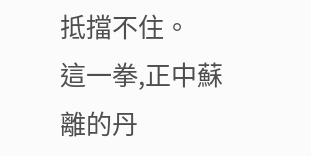抵擋不住。
這一拳,正中蘇離的丹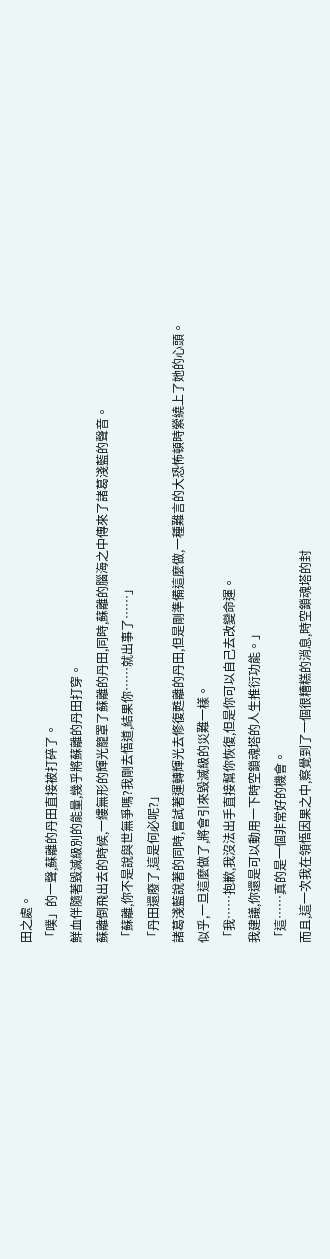田之處。
「噗」的一聲,蘇離的丹田直接被打碎了。
鮮血伴隨著毀滅級別的能量,幾乎將蘇離的丹田打穿。
蘇離倒飛出去的時候,一縷無形的輝光籠罩了蘇離的丹田,同時,蘇離的腦海之中傳來了諸葛淺藍的聲音。
「蘇離,你不是說與世無爭嗎?我剛去悟道,結果你……就出事了……」
「丹田還廢了,這是何必呢?」
諸葛淺藍說著的同時,嘗試著運轉輝光去修復甦離的丹田,但是剛準備這麼做,一種難言的大恐怖頓時縈繞上了她的心頭。
似乎,一旦這麼做了,將會引來毀滅級的災難一樣。
「我……抱歉,我沒法出手直接幫你恢復,但是你可以自己去改變命運。
我建議,你還是可以動用一下時空鎖魂塔的人生推衍功能。」
「這……真的是一個非常好的機會。
而且,這一次我在領悟因果之中,察覺到了一個很糟糕的消息,時空鎖魂塔的封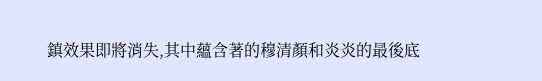鎮效果即將消失,其中蘊含著的穆清顏和炎炎的最後底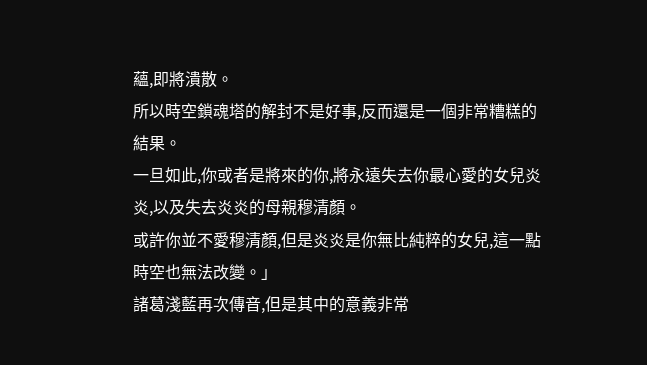蘊,即將潰散。
所以時空鎖魂塔的解封不是好事,反而還是一個非常糟糕的結果。
一旦如此,你或者是將來的你,將永遠失去你最心愛的女兒炎炎,以及失去炎炎的母親穆清顏。
或許你並不愛穆清顏,但是炎炎是你無比純粹的女兒,這一點時空也無法改變。」
諸葛淺藍再次傳音,但是其中的意義非常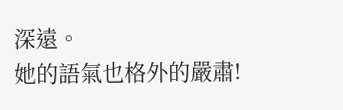深遠。
她的語氣也格外的嚴肅!